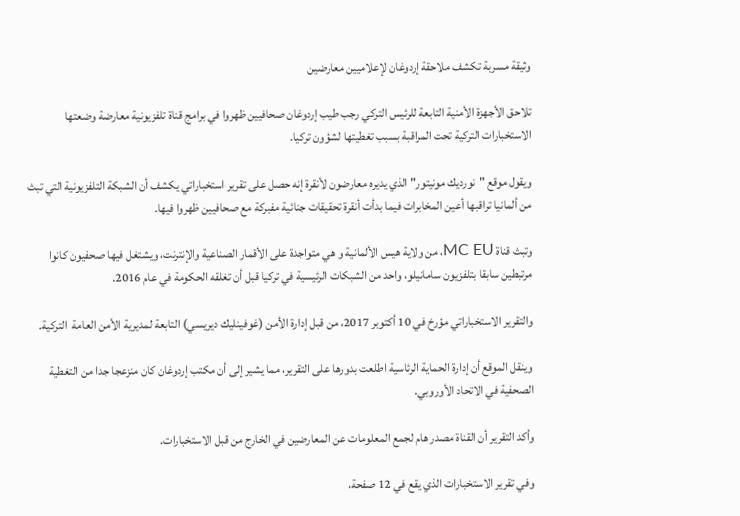وثيقة مسربة تكشف ملاحقة إردوغان لإعلاميين معارضين

تلاحق الأجهزة الأمنية التابعة للرئيس التركي رجب طيب إردوغان صحافيين ظهروا في برامج قناة تلفزيونية معارضة وضعتها الاستخبارات التركية تحت المراقبة بسبب تغطيتها لشؤون تركيا.

ويقول موقع "نورديك مونيتور" الذي يديره معارضون لأنقرة إنه حصل على تقرير استخباراتي يكشف أن الشبكة التلفزيونية التي تبث من ألمانيا تراقبها أعين المخابرات فيما بدأت أنقرة تحقيقات جنائية مفبركة مع صحافيين ظهروا فيها.

وتبث قناة MC EU، من ولاية هيس الألمانية و هي متواجدة على الأقمار الصناعية والإنترنت، ويشتغل فيها صحفيون كانوا مرتبطين سابقا بتلفزيون سامانيلو، واحد من الشبكات الرئيسية في تركيا قبل أن تغلقه الحكومة في عام 2016.

والتقرير الاستخباراتي مؤرخ في 10 أكتوبر 2017، من قبل إدارة الأمن (غوفينليك ديريسي) التابعة لمديرية الأمن العامة  التركية.

وينقل الموقع أن إدارة الحماية الرئاسية اطلعت بدورها على التقرير، مما يشير إلى أن مكتب إردوغان كان منزعجا جدا من التغطية الصحفية في الاتحاد الأوروبي.

وأكد التقرير أن القناة مصدر هام لجمع المعلومات عن المعارضين في الخارج من قبل الاستخبارات.

وفي تقرير الاستخبارات الذي يقع في 12 صفحة،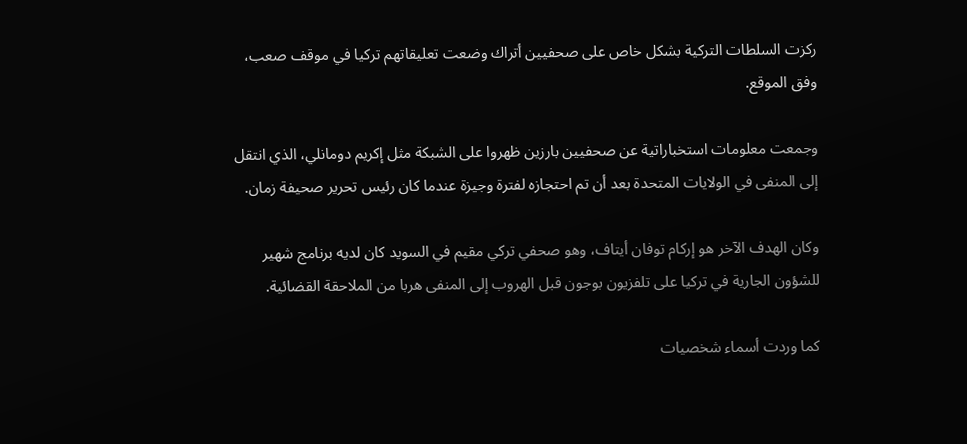ركزت السلطات التركية بشكل خاص على صحفيين أتراك وضعت تعليقاتهم تركيا في موقف صعب، وفق الموقع.

وجمعت معلومات استخباراتية عن صحفيين بارزين ظهروا على الشبكة مثل إكريم دومانلي، الذي انتقل إلى المنفى في الولايات المتحدة بعد أن تم احتجازه لفترة وجيزة عندما كان رئيس تحرير صحيفة زمان.

وكان الهدف الآخر هو إركام توفان أيتاف، وهو صحفي تركي مقيم في السويد كان لديه برنامج شهير للشؤون الجارية في تركيا على تلفزيون بوجون قبل الهروب إلى المنفى هربا من الملاحقة القضائية.

كما وردت أسماء شخصيات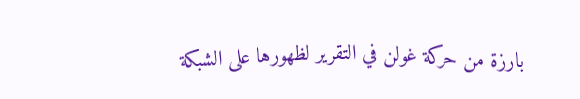بارزة من حركة غولن في التقرير لظهورها على الشبكة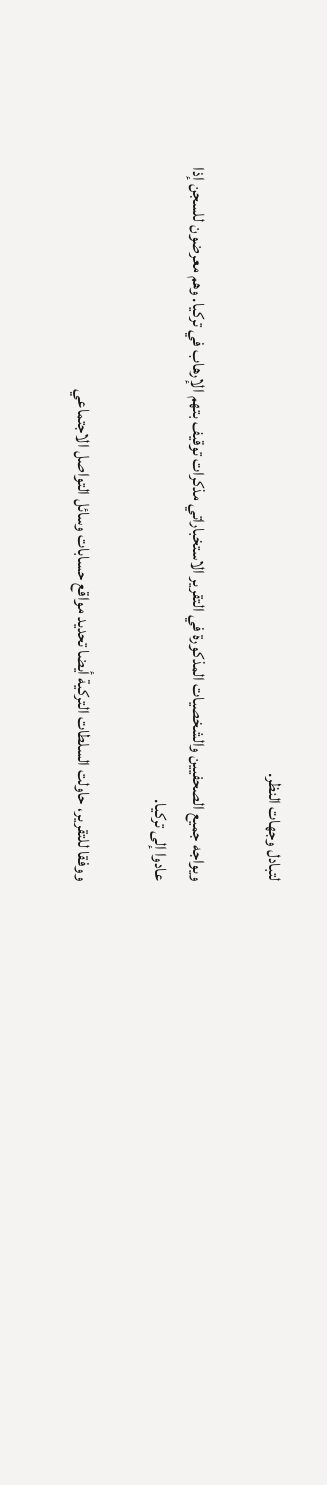لتبادل وجهات النظر.

ويواجه جميع الصحفيين والشخصيات المذكورة في التقرير الاستخباراتي مذكرات توقيف بتهم الإرهاب في تركيا. وهم معرضون للسجن إذا عادوا إلى تركيا.

ووفقا للتقرير، حاولت السلطات التركية أيضا تحديد مواقع حسابات وسائل التواصل الاجتماعي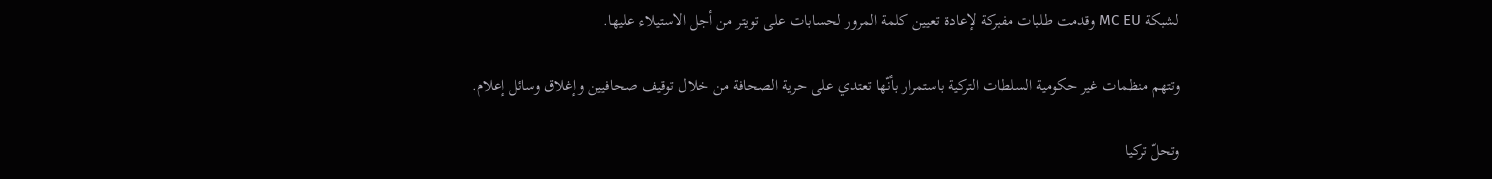لشبكة MC EU وقدمت طلبات مفبركة لإعادة تعيين كلمة المرور لحسابات على تويتر من أجل الاستيلاء عليها.

وتتهم منظمات غير حكومية السلطات التركية باستمرار بأنّها تعتدي على حرية الصحافة من خلال توقيف صحافيين وإغلاق وسائل إعلام.

وتحلّ تركيا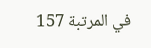في المرتبة 157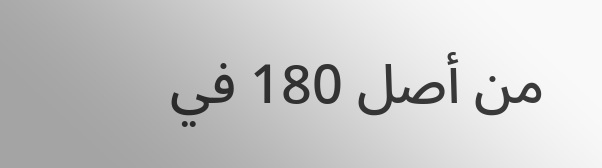من أصل 180 في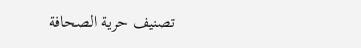تصنيف حرية الصحافة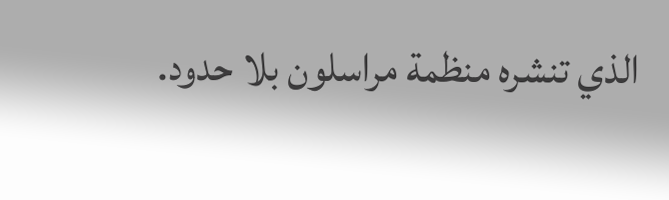الذي تنشره منظمة مراسلون بلا حدود.